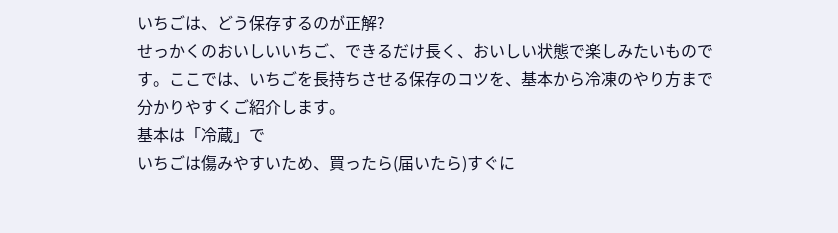いちごは、どう保存するのが正解?
せっかくのおいしいいちご、できるだけ長く、おいしい状態で楽しみたいものです。ここでは、いちごを長持ちさせる保存のコツを、基本から冷凍のやり方まで分かりやすくご紹介します。
基本は「冷蔵」で
いちごは傷みやすいため、買ったら(届いたら)すぐに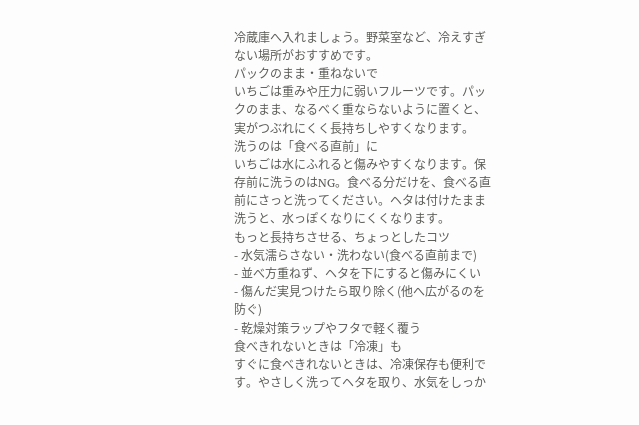冷蔵庫へ入れましょう。野菜室など、冷えすぎない場所がおすすめです。
パックのまま・重ねないで
いちごは重みや圧力に弱いフルーツです。パックのまま、なるべく重ならないように置くと、実がつぶれにくく長持ちしやすくなります。
洗うのは「食べる直前」に
いちごは水にふれると傷みやすくなります。保存前に洗うのはNG。食べる分だけを、食べる直前にさっと洗ってください。ヘタは付けたまま洗うと、水っぽくなりにくくなります。
もっと長持ちさせる、ちょっとしたコツ
- 水気濡らさない・洗わない(食べる直前まで)
- 並べ方重ねず、ヘタを下にすると傷みにくい
- 傷んだ実見つけたら取り除く(他へ広がるのを防ぐ)
- 乾燥対策ラップやフタで軽く覆う
食べきれないときは「冷凍」も
すぐに食べきれないときは、冷凍保存も便利です。やさしく洗ってヘタを取り、水気をしっか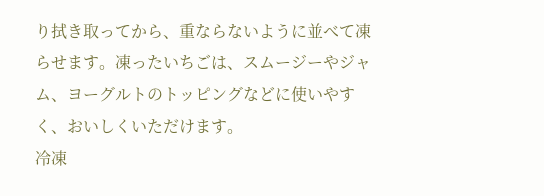り拭き取ってから、重ならないように並べて凍らせます。凍ったいちごは、スムージーやジャム、ヨーグルトのトッピングなどに使いやすく、おいしくいただけます。
冷凍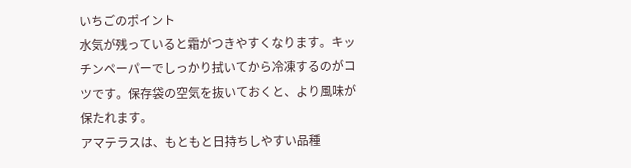いちごのポイント
水気が残っていると霜がつきやすくなります。キッチンペーパーでしっかり拭いてから冷凍するのがコツです。保存袋の空気を抜いておくと、より風味が保たれます。
アマテラスは、もともと日持ちしやすい品種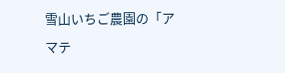雪山いちご農園の「アマテ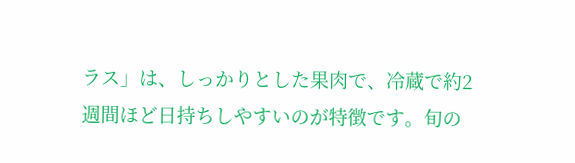ラス」は、しっかりとした果肉で、冷蔵で約2週間ほど日持ちしやすいのが特徴です。旬の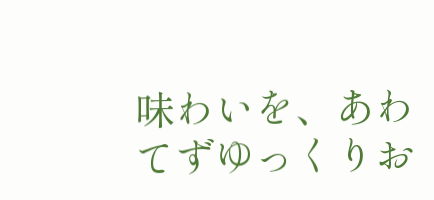味わいを、あわてずゆっくりお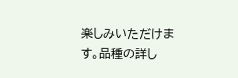楽しみいただけます。品種の詳し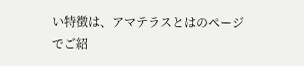い特徴は、アマテラスとはのページでご紹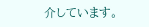介しています。